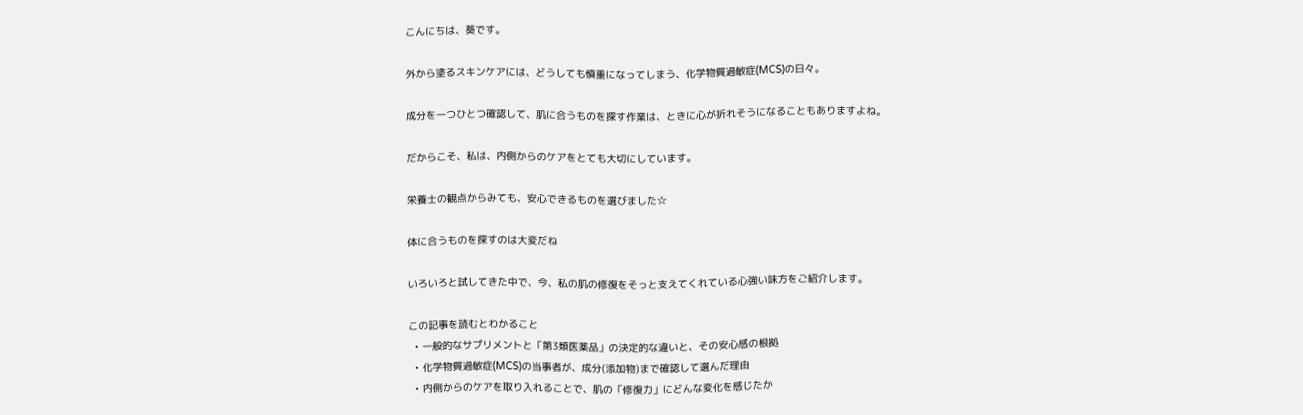こんにちは、葵です。

外から塗るスキンケアには、どうしても慎重になってしまう、化学物質過敏症(MCS)の日々。

成分を一つひとつ確認して、肌に合うものを探す作業は、ときに心が折れそうになることもありますよね。

だからこそ、私は、内側からのケアをとても大切にしています。

栄養士の観点からみても、安心できるものを選びました☆

体に合うものを探すのは大変だね

いろいろと試してきた中で、今、私の肌の修復をそっと支えてくれている心強い味方をご紹介します。

この記事を読むとわかること
  • 一般的なサプリメントと「第3類医薬品」の決定的な違いと、その安心感の根拠
  • 化学物質過敏症(MCS)の当事者が、成分(添加物)まで確認して選んだ理由
  • 内側からのケアを取り入れることで、肌の「修復力」にどんな変化を感じたか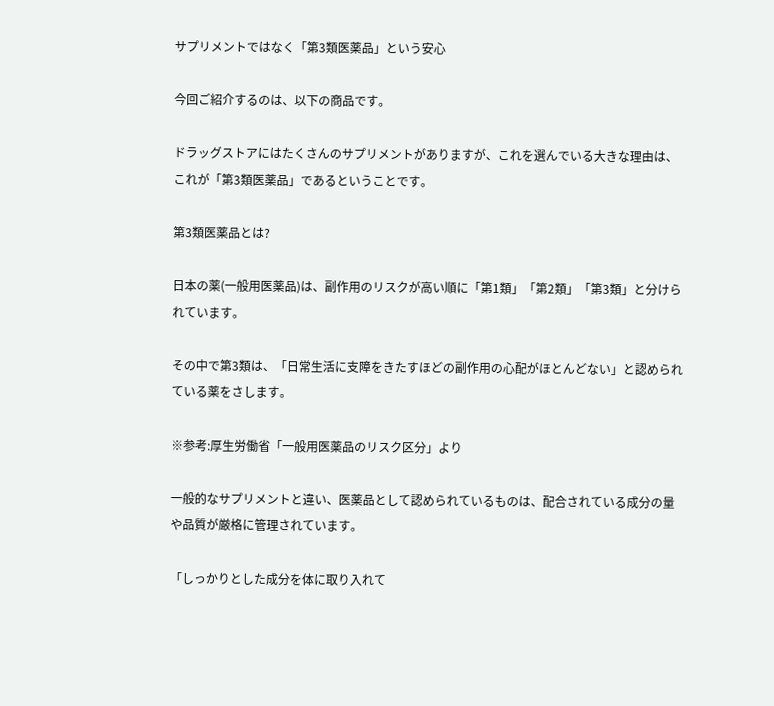サプリメントではなく「第3類医薬品」という安心

今回ご紹介するのは、以下の商品です。

ドラッグストアにはたくさんのサプリメントがありますが、これを選んでいる大きな理由は、これが「第3類医薬品」であるということです。

第3類医薬品とは?

日本の薬(一般用医薬品)は、副作用のリスクが高い順に「第1類」「第2類」「第3類」と分けられています。

その中で第3類は、「日常生活に支障をきたすほどの副作用の心配がほとんどない」と認められている薬をさします。

※参考:厚生労働省「一般用医薬品のリスク区分」より

一般的なサプリメントと違い、医薬品として認められているものは、配合されている成分の量や品質が厳格に管理されています。

「しっかりとした成分を体に取り入れて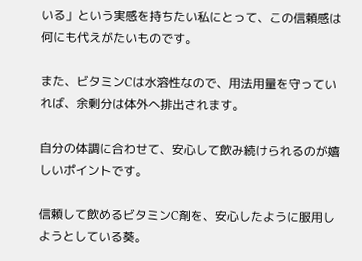いる」という実感を持ちたい私にとって、この信頼感は何にも代えがたいものです。

また、ビタミンCは水溶性なので、用法用量を守っていれば、余剰分は体外へ排出されます。

自分の体調に合わせて、安心して飲み続けられるのが嬉しいポイントです。

信頼して飲めるビタミンC剤を、安心したように服用しようとしている葵。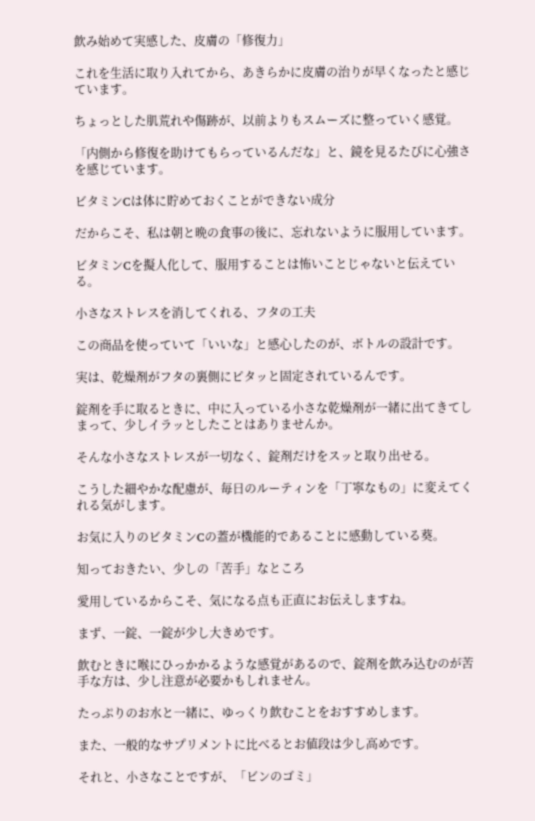飲み始めて実感した、皮膚の「修復力」

これを生活に取り入れてから、あきらかに皮膚の治りが早くなったと感じています。

ちょっとした肌荒れや傷跡が、以前よりもスムーズに整っていく感覚。

「内側から修復を助けてもらっているんだな」と、鏡を見るたびに心強さを感じています。

ビタミンCは体に貯めておくことができない成分

だからこそ、私は朝と晩の食事の後に、忘れないように服用しています。

ビタミンCを擬人化して、服用することは怖いことじゃないと伝えている。

小さなストレスを消してくれる、フタの工夫

この商品を使っていて「いいな」と感心したのが、ボトルの設計です。

実は、乾燥剤がフタの裏側にピタッと固定されているんです。

錠剤を手に取るときに、中に入っている小さな乾燥剤が一緒に出てきてしまって、少しイラッとしたことはありませんか。

そんな小さなストレスが一切なく、錠剤だけをスッと取り出せる。

こうした細やかな配慮が、毎日のルーティンを「丁寧なもの」に変えてくれる気がします。

お気に入りのビタミンCの蓋が機能的であることに感動している葵。

知っておきたい、少しの「苦手」なところ

愛用しているからこそ、気になる点も正直にお伝えしますね。

まず、一錠、一錠が少し大きめです。

飲むときに喉にひっかかるような感覚があるので、錠剤を飲み込むのが苦手な方は、少し注意が必要かもしれません。

たっぷりのお水と一緒に、ゆっくり飲むことをおすすめします。

また、一般的なサプリメントに比べるとお値段は少し高めです。

それと、小さなことですが、「ビンのゴミ」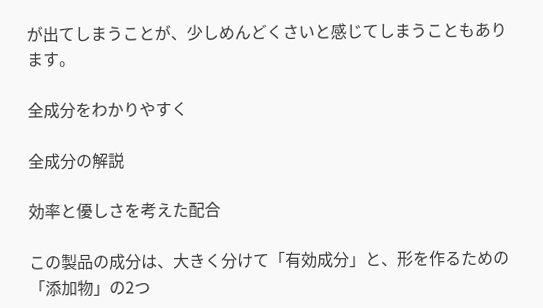が出てしまうことが、少しめんどくさいと感じてしまうこともあります。

全成分をわかりやすく

全成分の解説

効率と優しさを考えた配合

この製品の成分は、大きく分けて「有効成分」と、形を作るための「添加物」の2つ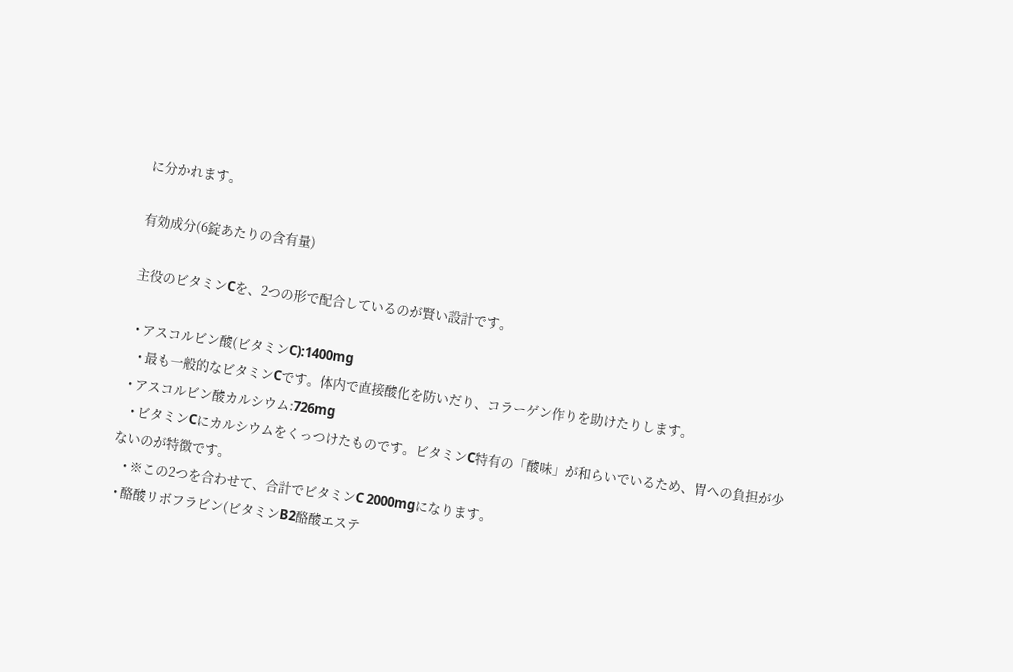に分かれます。

有効成分(6錠あたりの含有量)

主役のビタミンCを、2つの形で配合しているのが賢い設計です。

  • アスコルビン酸(ビタミンC):1400mg
    • 最も一般的なビタミンCです。体内で直接酸化を防いだり、コラーゲン作りを助けたりします。
  • アスコルビン酸カルシウム:726mg
    • ビタミンCにカルシウムをくっつけたものです。ビタミンC特有の「酸味」が和らいでいるため、胃への負担が少ないのが特徴です。
    • ※この2つを合わせて、合計でビタミンC 2000mgになります。
  • 酪酸リボフラビン(ビタミンB2酪酸エステ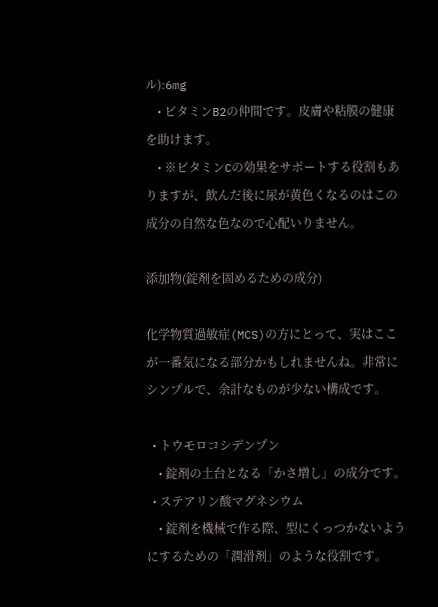ル):6mg
    • ビタミンB2の仲間です。皮膚や粘膜の健康を助けます。
    • ※ビタミンCの効果をサポートする役割もありますが、飲んだ後に尿が黄色くなるのはこの成分の自然な色なので心配いりません。

添加物(錠剤を固めるための成分)

化学物質過敏症(MCS)の方にとって、実はここが一番気になる部分かもしれませんね。非常にシンプルで、余計なものが少ない構成です。

  • トウモロコシデンプン
    • 錠剤の土台となる「かさ増し」の成分です。
  • ステアリン酸マグネシウム
    • 錠剤を機械で作る際、型にくっつかないようにするための「潤滑剤」のような役割です。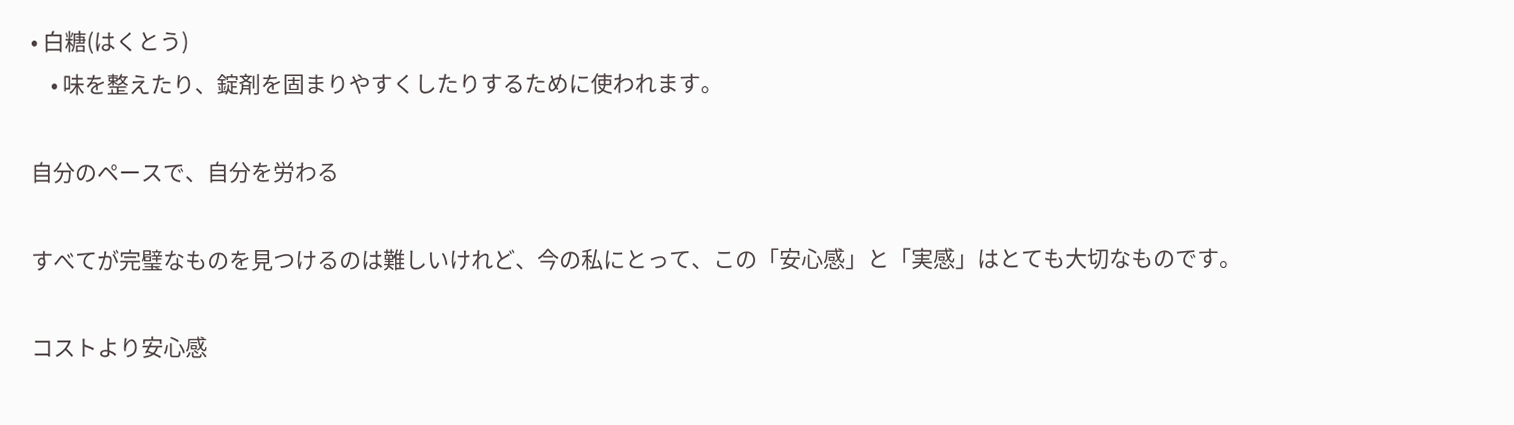• 白糖(はくとう)
    • 味を整えたり、錠剤を固まりやすくしたりするために使われます。

自分のペースで、自分を労わる

すべてが完璧なものを見つけるのは難しいけれど、今の私にとって、この「安心感」と「実感」はとても大切なものです。

コストより安心感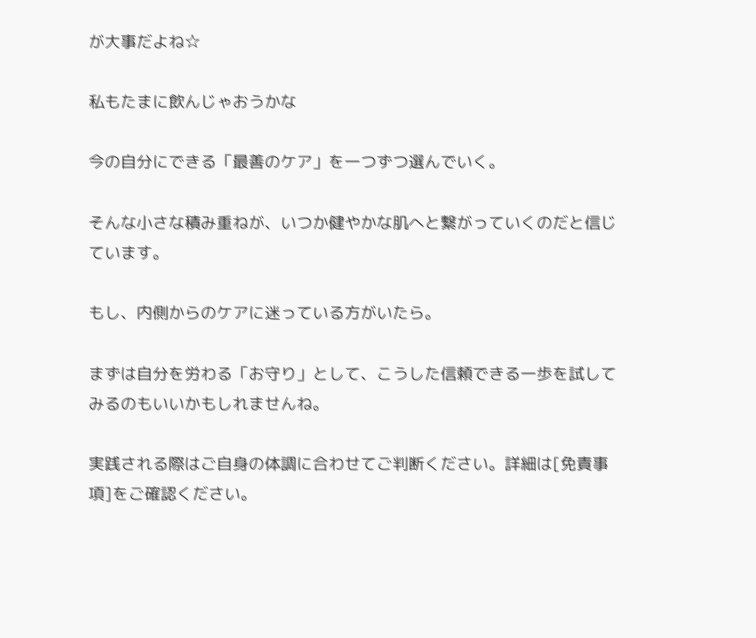が大事だよね☆

私もたまに飲んじゃおうかな

今の自分にできる「最善のケア」を一つずつ選んでいく。

そんな小さな積み重ねが、いつか健やかな肌へと繋がっていくのだと信じています。

もし、内側からのケアに迷っている方がいたら。

まずは自分を労わる「お守り」として、こうした信頼できる一歩を試してみるのもいいかもしれませんね。

実践される際はご自身の体調に合わせてご判断ください。詳細は[免責事項]をご確認ください。